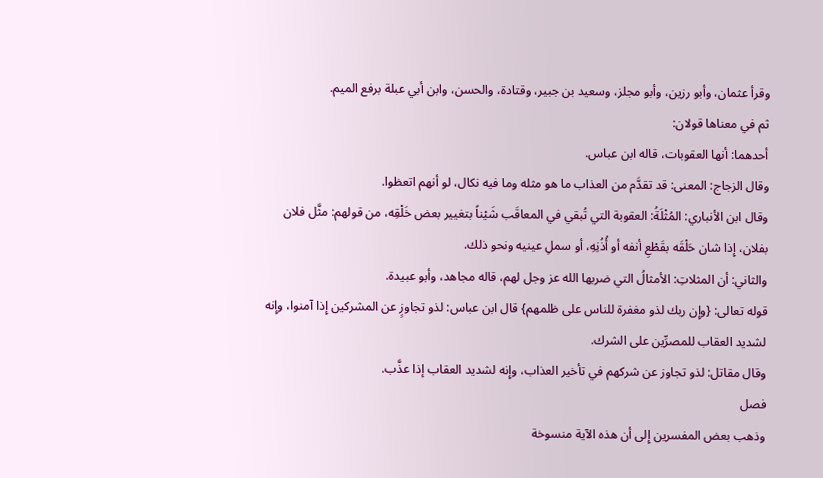وقرأ عثمان، وأبو رزين، وأبو مجلز، وسعيد بن جبير، وقتادة، والحسن، وابن أبي عبلة برفع الميم.
ثم في معناها قولان:
أحدهما: أنها العقوبات، قاله ابن عباس.
وقال الزجاج: المعنى: قد تقدَّم من العذاب ما هو مثله وما فيه نكال، لو أنهم اتعظوا.
وقال ابن الأنباري: المُثْلَةُ: العقوبة التي تُبقي في المعاقَب شَيْناً بتغيير بعض خَلْقِه، من قولهم: مثَّل فلان بفلان، إِذا شان حَلْقَه بقَطْعِ أنفه أو أُذُنِهِ، أو سملِ عينيه ونحو ذلك.
والثاني: أن المثلاتِ: الأمثالُ التي ضربها الله عز وجل لهم، قاله مجاهد، وأبو عبيدة.
قوله تعالى: {وإِن ربك لذو مغفرة للناس على ظلمهم} قال ابن عباس: لذو تجاوزٍ عن المشركين إِذا آمنوا، وإِنه لشديد العقاب للمصرِّين على الشرك.
وقال مقاتل: لذو تجاوز عن شركهم في تأخير العذاب، وإِنه لشديد العقاب إذا عذَّب.
فصل
وذهب بعض المفسرين إِلى أن هذه الآية منسوخة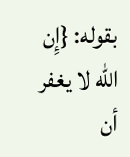بقوله: {إِن الله لا يغفر أن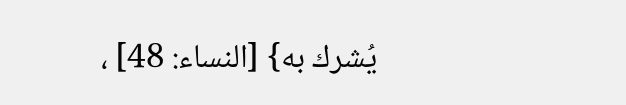يُشرك به} [النساء: 48] ،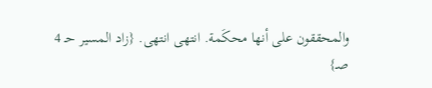والمحققون على أنها محكَمة. انتهى انتهى. {زاد المسير حـ 4 صـ}